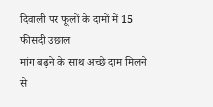दिवाली पर फूलों के दामों में 15 फीसदी उछाल
मांग बढ़ने के साथ अच्छे दाम मिलने से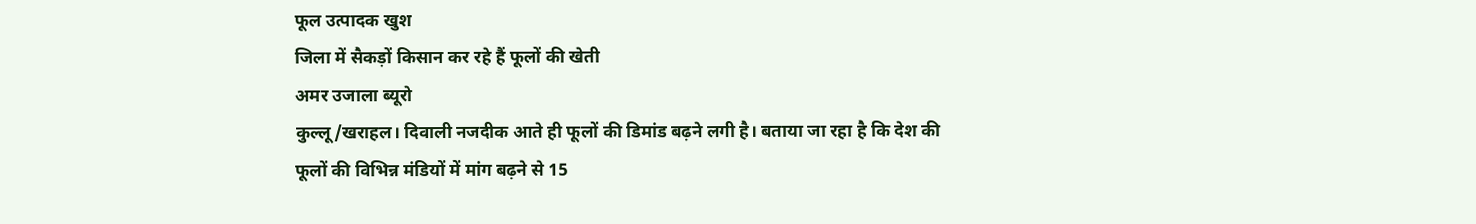फूल उत्पादक खुश
जिला में सैकड़ों किसान कर रहे हैं फूलों की खेती
अमर उजाला ब्यूरो
कुल्लू/खराहल। दिवाली नजदीक आते ही फूलों की डिमांड बढ़ने लगी है। बताया जा रहा है कि देश की फूलों की विभिन्न मंडियों में मांग बढ़ने से 15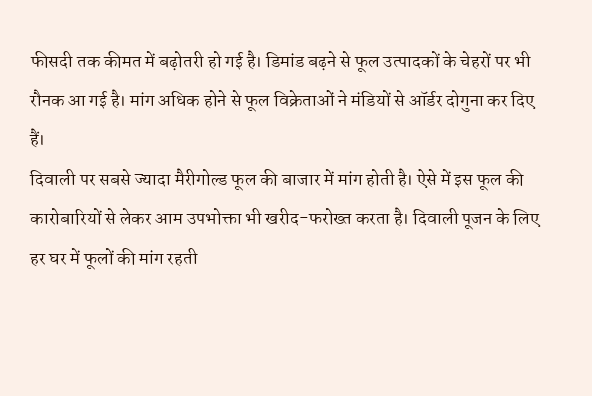फीसदी तक कीमत में बढ़ोतरी हो गई है। डिमांड बढ़ने से फूल उत्पादकों के चेहरों पर भी रौनक आ गई है। मांग अधिक होने से फूल विक्रेताओं ने मंडियों से ऑर्डर दोगुना कर दिए हैं।
दिवाली पर सबसे ज्यादा मैरीगोल्ड फूल की बाजार में मांग होती है। ऐसे में इस फूल की कारोबारियों से लेकर आम उपभोक्ता भी खरीद-फरोख्त करता है। दिवाली पूजन के लिए हर घर में फूलों की मांग रहती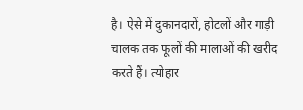है। ऐसे में दुकानदारों, होटलों और गाड़ी चालक तक फूलों की मालाओं की खरीद करते हैं। त्योहार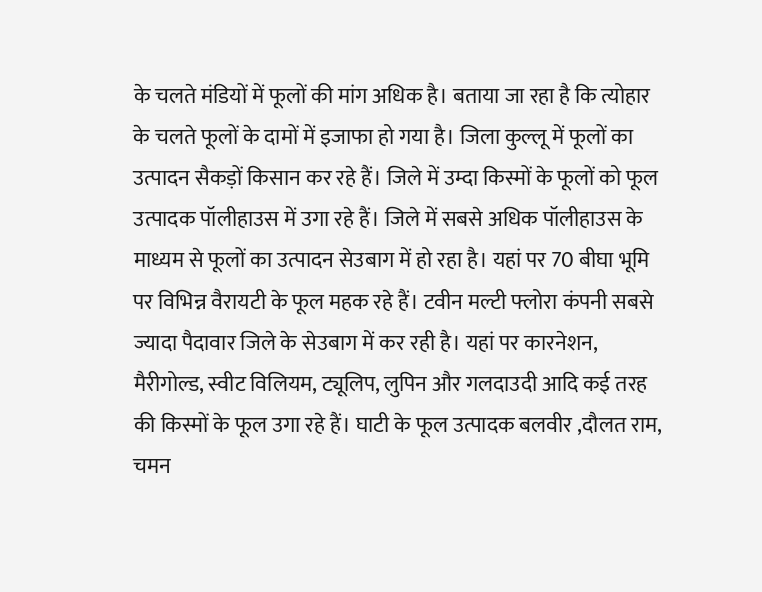के चलते मंडियों में फूलों की मांग अधिक है। बताया जा रहा है कि त्योहार के चलते फूलों के दामों में इजाफा हो गया है। जिला कुल्लू में फूलों का उत्पादन सैकड़ों किसान कर रहे हैं। जिले में उम्दा किस्मों के फूलों को फूल उत्पादक पॉलीहाउस में उगा रहे हैं। जिले में सबसे अधिक पॉलीहाउस के माध्यम से फूलों का उत्पादन सेउबाग में हो रहा है। यहां पर 70 बीघा भूमि पर विभिन्न वैरायटी के फूल महक रहे हैं। टवीन मल्टी फ्लोरा कंपनी सबसे ज्यादा पैदावार जिले के सेउबाग में कर रही है। यहां पर कारनेशन, मैरीगोल्ड, स्वीट विलियम, ट्यूलिप, लुपिन और गलदाउदी आदि कई तरह की किस्मों के फूल उगा रहे हैं। घाटी के फूल उत्पादक बलवीर ,दौलत राम, चमन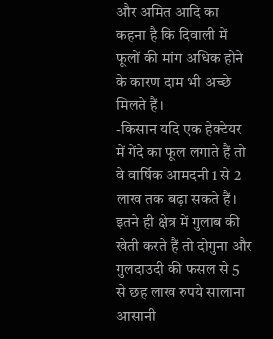और अमित आदि का कहना है कि दिवाली में फूलों की मांग अधिक होने के कारण दाम भी अच्छे मिलते हैं।
-किसान यदि एक हेक्टेयर में गेंदे का फूल लगाते हैं तो वे वार्षिक आमदनी 1 से 2 लाख तक बढ़ा सकते हैं। इतने ही क्षेत्र में गुलाब की खेती करते हैं तो दोगुना और गुलदाउदी की फसल से 5 से छह लाख रुपये सालाना आसानी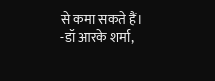से कमा सकते हैं।
-डॉ आरके शर्मा,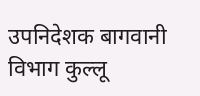उपनिदेशक बागवानी विभाग कुल्लू